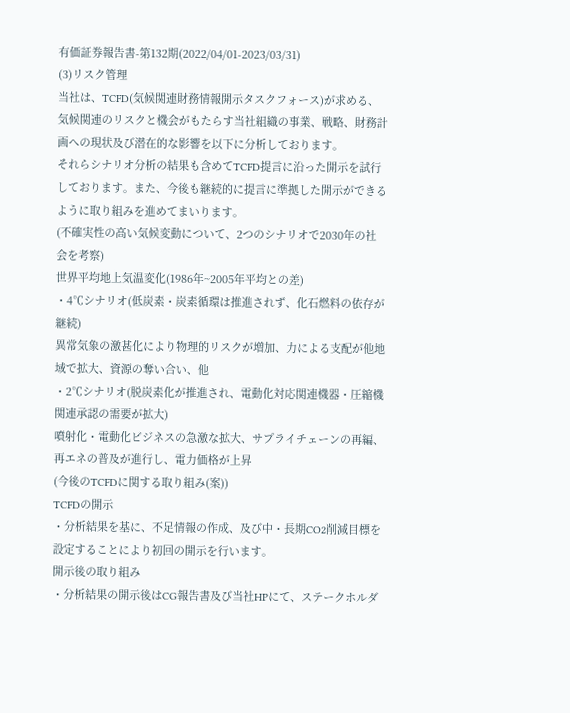有価証券報告書-第132期(2022/04/01-2023/03/31)
(3)リスク管理
当社は、TCFD(気候関連財務情報開示タスクフォース)が求める、気候関連のリスクと機会がもたらす当社組織の事業、戦略、財務計画への現状及び潜在的な影響を以下に分析しております。
それらシナリオ分析の結果も含めてTCFD提言に沿った開示を試行しております。また、今後も継続的に提言に準拠した開示ができるように取り組みを進めてまいります。
(不確実性の高い気候変動について、2つのシナリオで2030年の社会を考察)
世界平均地上気温変化(1986年~2005年平均との差)
・4℃シナリオ(低炭素・炭素循環は推進されず、化石燃料の依存が継続)
異常気象の激甚化により物理的リスクが増加、力による支配が他地域で拡大、資源の奪い合い、他
・2℃シナリオ(脱炭素化が推進され、電動化対応関連機器・圧縮機関連承認の需要が拡大)
噴射化・電動化ビジネスの急激な拡大、サプライチェーンの再編、再エネの普及が進行し、電力価格が上昇
(今後のTCFDに関する取り組み(案))
TCFDの開示
・分析結果を基に、不足情報の作成、及び中・長期CO2削減目標を設定することにより初回の開示を行います。
開示後の取り組み
・分析結果の開示後はCG報告書及び当社HPにて、ステークホルダ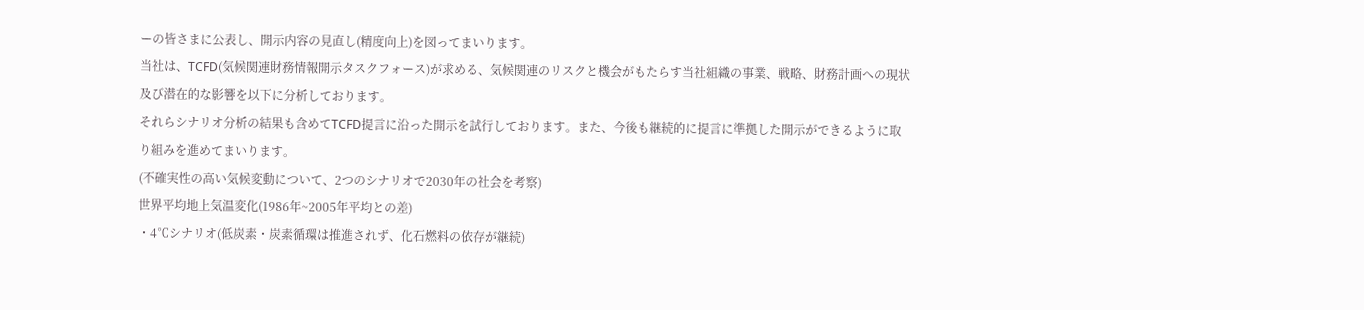ーの皆さまに公表し、開示内容の見直し(精度向上)を図ってまいります。
当社は、TCFD(気候関連財務情報開示タスクフォース)が求める、気候関連のリスクと機会がもたらす当社組織の事業、戦略、財務計画への現状及び潜在的な影響を以下に分析しております。
それらシナリオ分析の結果も含めてTCFD提言に沿った開示を試行しております。また、今後も継続的に提言に準拠した開示ができるように取り組みを進めてまいります。
(不確実性の高い気候変動について、2つのシナリオで2030年の社会を考察)
世界平均地上気温変化(1986年~2005年平均との差)
・4℃シナリオ(低炭素・炭素循環は推進されず、化石燃料の依存が継続)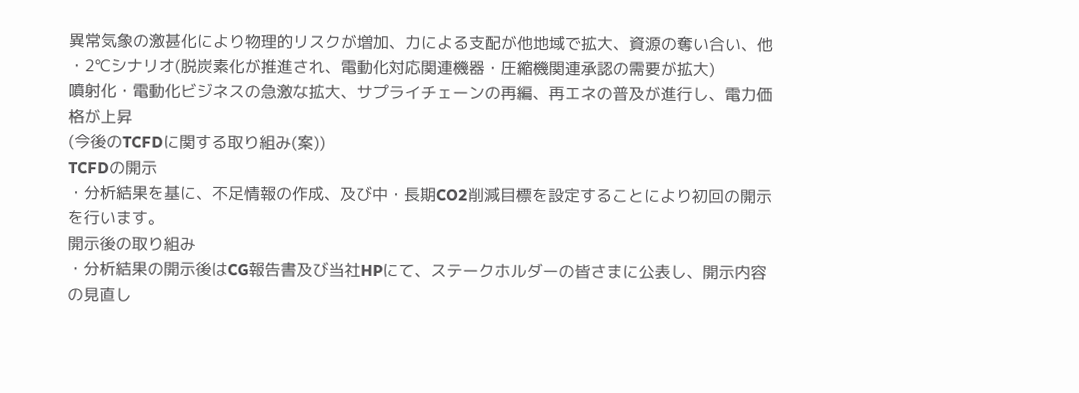異常気象の激甚化により物理的リスクが増加、力による支配が他地域で拡大、資源の奪い合い、他
・2℃シナリオ(脱炭素化が推進され、電動化対応関連機器・圧縮機関連承認の需要が拡大)
噴射化・電動化ビジネスの急激な拡大、サプライチェーンの再編、再エネの普及が進行し、電力価格が上昇
(今後のTCFDに関する取り組み(案))
TCFDの開示
・分析結果を基に、不足情報の作成、及び中・長期CO2削減目標を設定することにより初回の開示を行います。
開示後の取り組み
・分析結果の開示後はCG報告書及び当社HPにて、ステークホルダーの皆さまに公表し、開示内容の見直し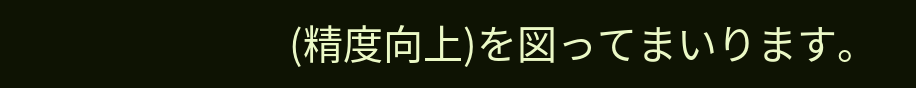(精度向上)を図ってまいります。